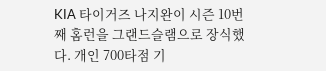KIA 타이거즈 나지완이 시즌 10번째 홈런을 그랜드슬램으로 장식했다. 개인 700타점 기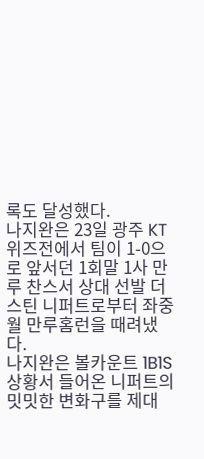록도 달성했다.
나지완은 23일 광주 KT 위즈전에서 팀이 1-0으로 앞서던 1회말 1사 만루 찬스서 상대 선발 더스틴 니퍼트로부터 좌중월 만루홈런을 때려냈다.
나지완은 볼카운트 1B1S 상황서 들어온 니퍼트의 밋밋한 변화구를 제대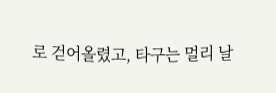로 걷어올렸고, 타구는 멀리 날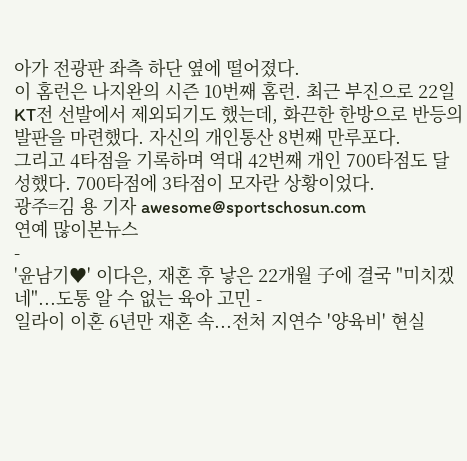아가 전광판 좌측 하단 옆에 떨어졌다.
이 홈런은 나지완의 시즌 10번째 홈런. 최근 부진으로 22일 KT전 선발에서 제외되기도 했는데, 화끈한 한방으로 반등의 발판을 마련했다. 자신의 개인통산 8번째 만루포다.
그리고 4타점을 기록하며 역대 42번째 개인 700타점도 달성했다. 700타점에 3타점이 모자란 상황이었다.
광주=김 용 기자 awesome@sportschosun.com
연예 많이본뉴스
-
'윤남기♥' 이다은, 재혼 후 낳은 22개월 子에 결국 "미치겠네"...도통 알 수 없는 육아 고민 -
일라이 이혼 6년만 재혼 속...전처 지연수 '양육비' 현실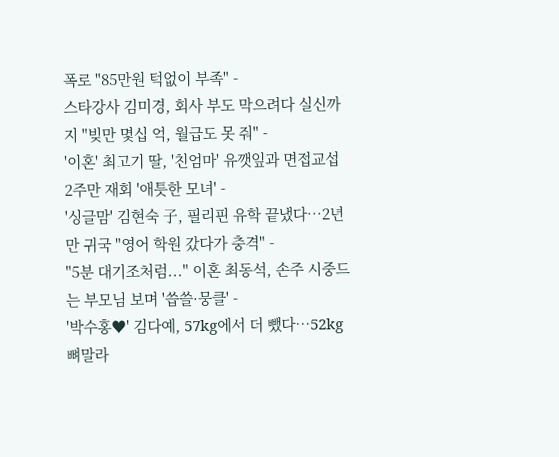폭로 "85만원 턱없이 부족" -
스타강사 김미경, 회사 부도 막으려다 실신까지 "빚만 몇십 억, 월급도 못 줘" -
'이혼' 최고기 딸, '친엄마' 유깻잎과 면접교섭 2주만 재회 '애틋한 모녀' -
'싱글맘' 김현숙 子, 필리핀 유학 끝냈다…2년만 귀국 "영어 학원 갔다가 충격" -
"5분 대기조처럼..." 이혼 최동석, 손주 시중드는 부모님 보며 '씁쓸·뭉클' -
'박수홍♥' 김다예, 57kg에서 더 뺐다…52kg 뼈말라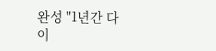완성 "1년간 다이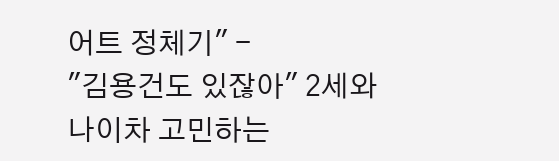어트 정체기" -
"김용건도 있잖아" 2세와 나이차 고민하는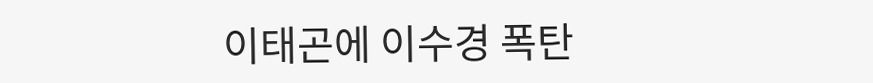이태곤에 이수경 폭탄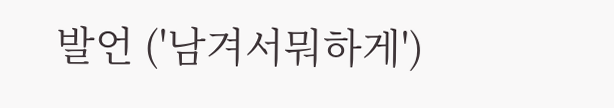발언 ('남겨서뭐하게')